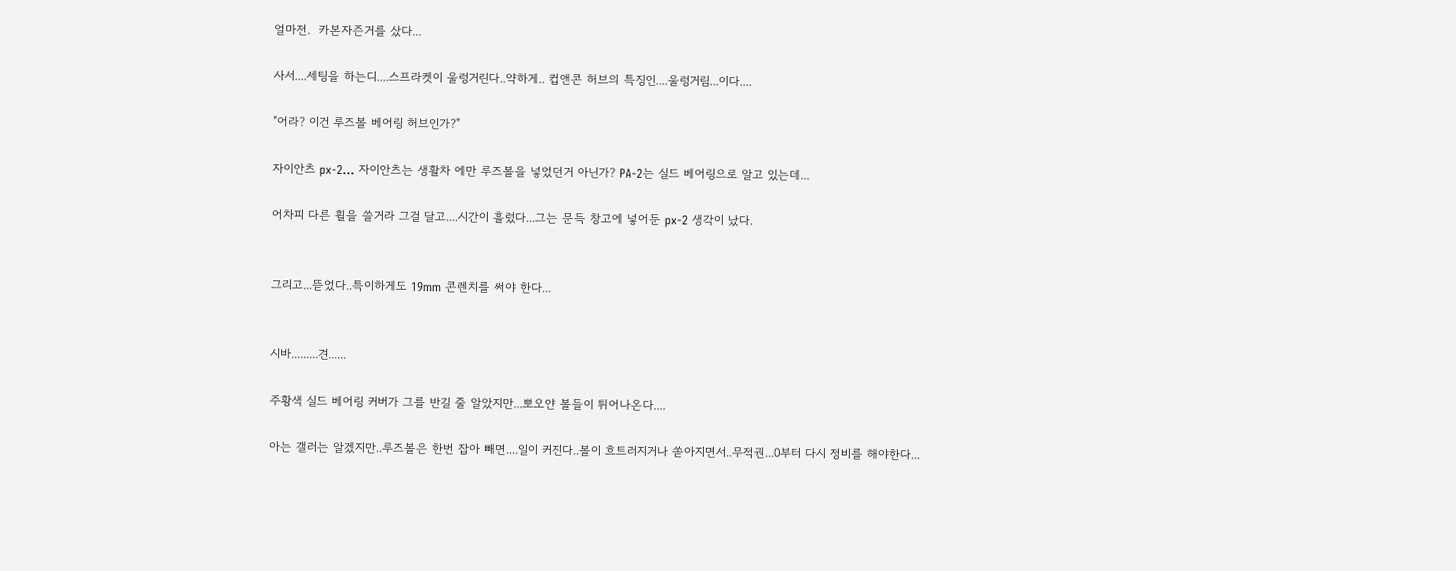얼마전.  카본자즌거를 샀다...

사서....세팅을 하는디....스프라켓이 울렁거린다..약하게.. 컵앤콘 허브의 특징인....울렁거림...이다....

"어라? 이건 루즈볼 베어링 허브인가?"

자이안츠 px-2... 자이안츠는 생활차 에만 루즈볼을 넣었던거 아닌가? PA-2는 실드 베어링으로 알고 있는데...

어차피 다른 휠을 쓸거라 그걸 달고....시간이 흘렀다...그는 문득 창고에 넣어둔 px-2 생각이 났다.


그리고...뜯었다..특이하게도 19mm 콘렌치를 써야 한다...


시바.........견......

주황색 실드 베어링 커버가 그를 반길 줄 알았지만...뽀오얀 볼들이 튀어나온다....

아는 갤러는 알겠지만..루즈볼은 한번 잡아 빼면....일이 커진다..볼이 흐트러지거나 쏟아지면서..무적권...0부터 다시 정비를 해야한다...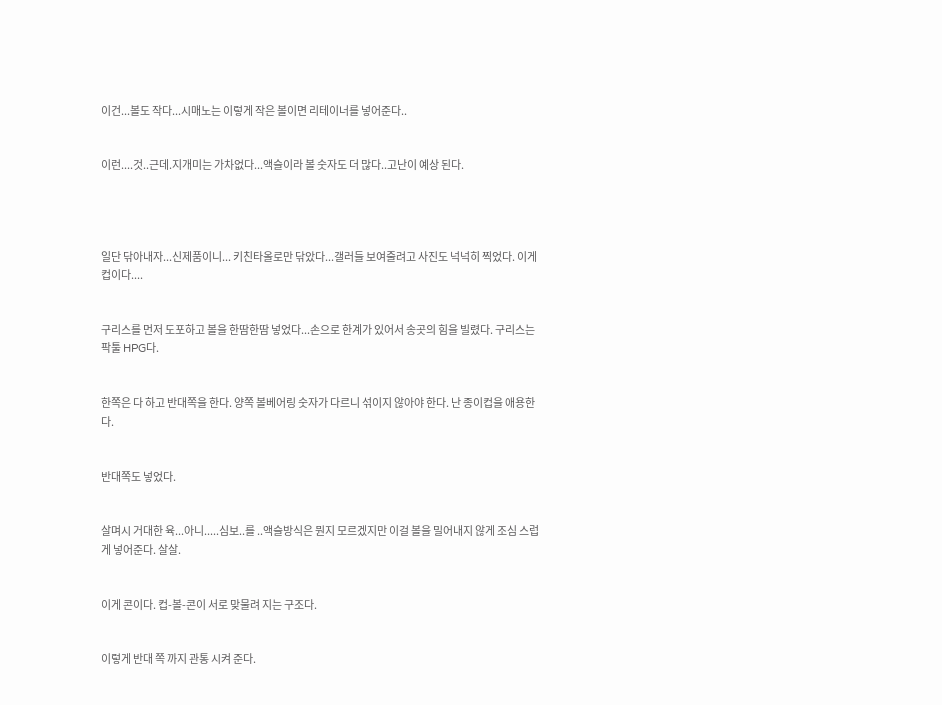이건...볼도 작다...시매노는 이렇게 작은 볼이면 리테이너를 넣어준다..


이런....것..근데.지개미는 가차없다...액슬이라 볼 숫자도 더 많다..고난이 예상 된다.




일단 닦아내자...신제품이니... 키친타올로만 닦았다...갤러들 보여줄려고 사진도 넉넉히 찍었다. 이게 컵이다....


구리스를 먼저 도포하고 볼을 한땀한땀 넣었다...손으로 한계가 있어서 송곳의 힘을 빌렸다. 구리스는 팍툴 HPG다.


한쪽은 다 하고 반대쪽을 한다. 양쪽 볼베어링 숫자가 다르니 섞이지 않아야 한다. 난 종이컵을 애용한다.


반대쪽도 넣었다.


살며시 거대한 육...아니.....심보..를 ..액슬방식은 뭔지 모르겠지만 이걸 볼을 밀어내지 않게 조심 스럽게 넣어준다. 살살.


이게 콘이다. 컵-볼-콘이 서로 맞물려 지는 구조다.


이렇게 반대 쪽 까지 관통 시켜 준다.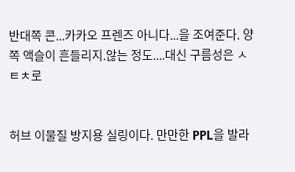반대쪽 콘...카카오 프렌즈 아니다...을 조여준다. 양쪽 액슬이 흔들리지.않는 정도....대신 구름성은 ㅅㅌㅊ로


허브 이물질 방지용 실링이다. 만만한 PPL을 발라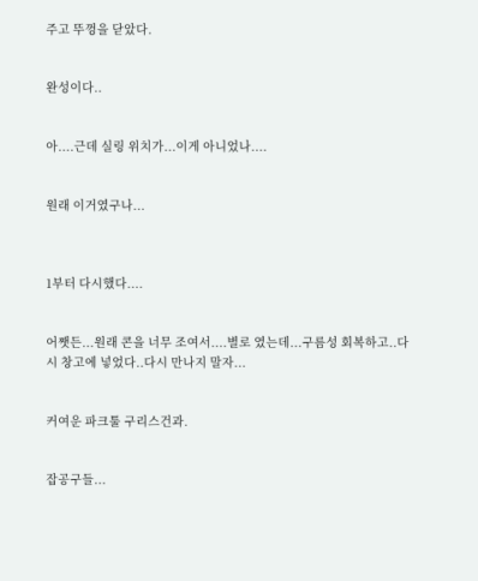주고 뚜껑을 닫았다.


완성이다..


아....근데 실링 위치가...이게 아니었나....


원래 이거였구나...



1부터 다시했다....


어쨋든...원래 콘을 너무 조여서....별로 였는데...구름성 회복하고..다시 창고에 넣었다..다시 만나지 말자...


커여운 파크툴 구리스건과.


잡공구들...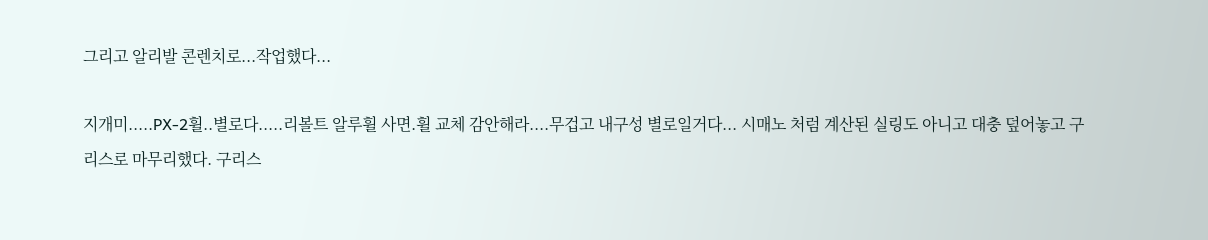그리고 알리발 콘렌치로...작업했다...

지개미.....PX-2휠..별로다.....리볼트 알루휠 사면.휠 교체 감안해라....무겁고 내구성 별로일거다... 시매노 처럼 계산된 실링도 아니고 대충 덮어놓고 구리스로 마무리했다. 구리스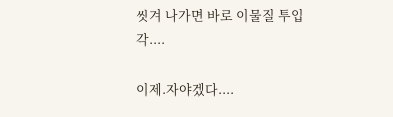씻겨 나가면 바로 이물질 투입 각....

이제.자야겠다....